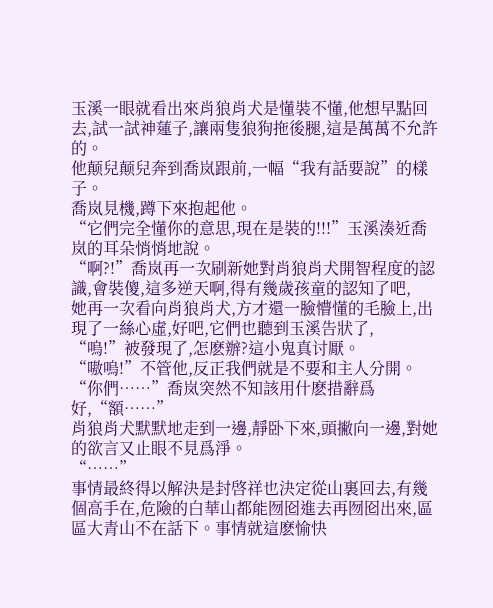玉溪一眼就看出來肖狼肖犬是懂裝不懂,他想早點回去,試一試神蓮子,讓兩隻狼狗拖後腿,這是萬萬不允許的。
他颠兒颠兒奔到喬岚跟前,一幅“我有話要說”的樣子。
喬岚見機,蹲下來抱起他。
“它們完全懂你的意思,現在是裝的!!!”玉溪湊近喬岚的耳朵悄悄地說。
“啊?!”喬岚再一次刷新她對肖狼肖犬開智程度的認識,會裝傻,這多逆天啊,得有幾歲孩童的認知了吧,
她再一次看向肖狼肖犬,方才還一臉懵懂的毛臉上,出現了一絲心虛,好吧,它們也聽到玉溪告狀了,
“嗚!”被發現了,怎麽辦?這小鬼真讨厭。
“嗷嗚!”不管他,反正我們就是不要和主人分開。
“你們……”喬岚突然不知該用什麽措辭爲好,“額……”
肖狼肖犬默默地走到一邊,靜卧下來,頭撇向一邊,對她的欲言又止眼不見爲淨。
“……”
事情最終得以解決是封啓祥也決定從山裏回去,有幾個高手在,危險的白華山都能囫囵進去再囫囵出來,區區大青山不在話下。事情就這麽愉快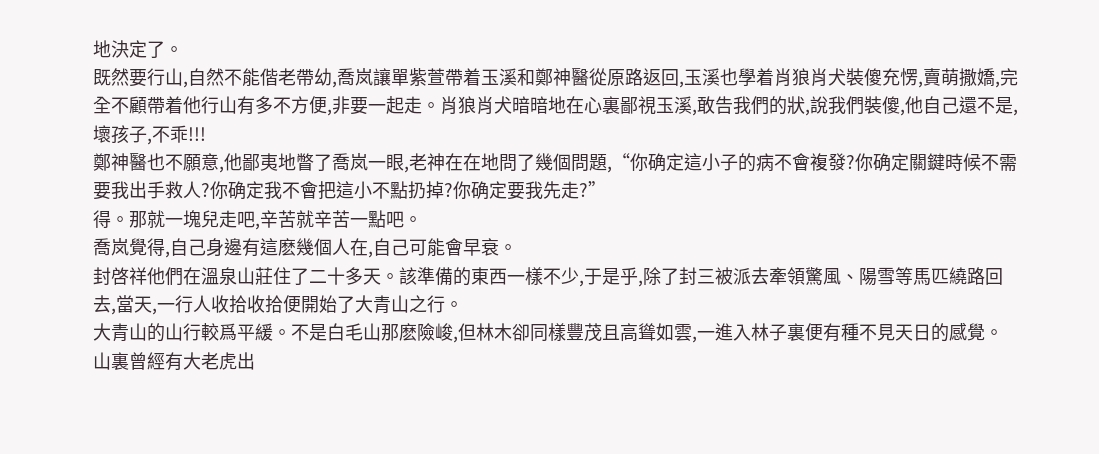地決定了。
既然要行山,自然不能偕老帶幼,喬岚讓單紫萱帶着玉溪和鄭神醫從原路返回,玉溪也學着肖狼肖犬裝傻充愣,賣萌撒嬌,完全不顧帶着他行山有多不方便,非要一起走。肖狼肖犬暗暗地在心裏鄙視玉溪,敢告我們的狀,說我們裝傻,他自己還不是,壞孩子,不乖!!!
鄭神醫也不願意,他鄙夷地瞥了喬岚一眼,老神在在地問了幾個問題,“你确定這小子的病不會複發?你确定關鍵時候不需要我出手救人?你确定我不會把這小不點扔掉?你确定要我先走?”
得。那就一塊兒走吧,辛苦就辛苦一點吧。
喬岚覺得,自己身邊有這麽幾個人在,自己可能會早衰。
封啓祥他們在溫泉山莊住了二十多天。該準備的東西一樣不少,于是乎,除了封三被派去牽領驚風、陽雪等馬匹繞路回去,當天,一行人收拾收拾便開始了大青山之行。
大青山的山行較爲平緩。不是白毛山那麽險峻,但林木卻同樣豐茂且高聳如雲,一進入林子裏便有種不見天日的感覺。
山裏曾經有大老虎出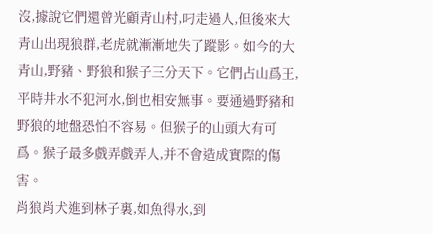沒,據說它們還曾光顧青山村,叼走過人,但後來大青山出現狼群,老虎就漸漸地失了蹤影。如今的大青山,野豬、野狼和猴子三分天下。它們占山爲王,平時井水不犯河水,倒也相安無事。要通過野豬和野狼的地盤恐怕不容易。但猴子的山頭大有可爲。猴子最多戲弄戲弄人,并不會造成實際的傷害。
肖狼肖犬進到林子裏,如魚得水,到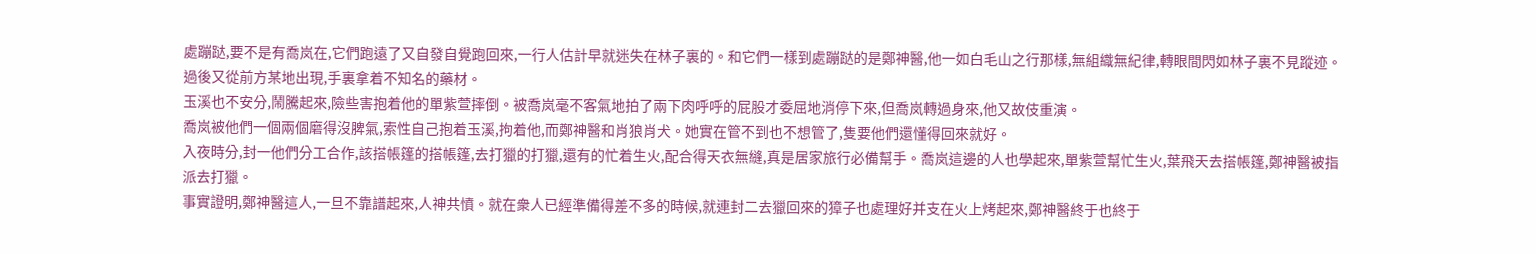處蹦跶,要不是有喬岚在,它們跑遠了又自發自覺跑回來,一行人估計早就迷失在林子裏的。和它們一樣到處蹦跶的是鄭神醫,他一如白毛山之行那樣,無組織無紀律,轉眼間閃如林子裏不見蹤迹。過後又從前方某地出現,手裏拿着不知名的藥材。
玉溪也不安分,鬧騰起來,險些害抱着他的單紫萱摔倒。被喬岚毫不客氣地拍了兩下肉呼呼的屁股才委屈地消停下來,但喬岚轉過身來,他又故伎重演。
喬岚被他們一個兩個磨得沒脾氣,索性自己抱着玉溪,拘着他,而鄭神醫和肖狼肖犬。她實在管不到也不想管了,隻要他們還懂得回來就好。
入夜時分,封一他們分工合作,該搭帳篷的搭帳篷,去打獵的打獵,還有的忙着生火,配合得天衣無縫,真是居家旅行必備幫手。喬岚這邊的人也學起來,單紫萱幫忙生火,葉飛天去搭帳篷,鄭神醫被指派去打獵。
事實證明,鄭神醫這人,一旦不靠譜起來,人神共憤。就在衆人已經準備得差不多的時候,就連封二去獵回來的獐子也處理好并支在火上烤起來,鄭神醫終于也終于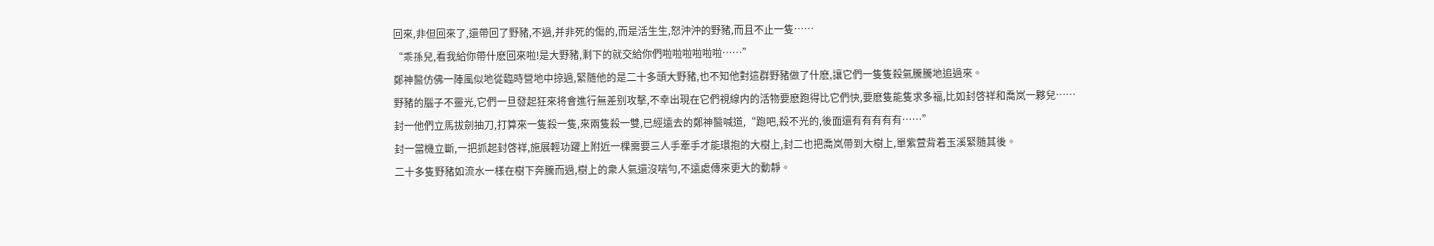回來,非但回來了,還帶回了野豬,不過,并非死的傷的,而是活生生,怒沖沖的野豬,而且不止一隻……
“乖孫兒,看我給你帶什麽回來啦!是大野豬,剩下的就交給你們啦啦啦啦啦啦……”
鄭神醫仿佛一陣風似地從臨時營地中掠過,緊随他的是二十多頭大野豬,也不知他對這群野豬做了什麽,讓它們一隻隻殺氣騰騰地追過來。
野豬的腦子不靈光,它們一旦發起狂來将會進行無差别攻擊,不幸出現在它們視線内的活物要麽跑得比它們快,要麽隻能隻求多福,比如封啓祥和喬岚一夥兒……
封一他們立馬拔劍抽刀,打算來一隻殺一隻,來兩隻殺一雙,已經遠去的鄭神醫喊道,“跑吧,殺不光的,後面還有有有有有……”
封一當機立斷,一把抓起封啓祥,施展輕功躍上附近一棵需要三人手牽手才能環抱的大樹上,封二也把喬岚帶到大樹上,單紫萱背着玉溪緊随其後。
二十多隻野豬如流水一樣在樹下奔騰而過,樹上的衆人氣還沒喘勻,不遠處傳來更大的動靜。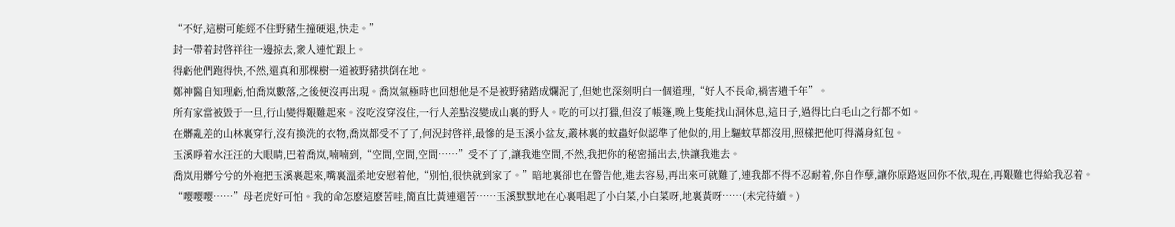“不好,這樹可能經不住野豬生撞硬退,快走。”
封一帶着封啓祥往一邊掠去,衆人連忙跟上。
得虧他們跑得快,不然,還真和那棵樹一道被野豬拱倒在地。
鄭神醫自知理虧,怕喬岚數落,之後便沒再出現。喬岚氣極時也回想他是不是被野豬踏成爛泥了,但她也深刻明白一個道理,“好人不長命,禍害遺千年”。
所有家當被毀于一旦,行山變得艱難起來。沒吃沒穿沒住,一行人差點沒變成山裏的野人。吃的可以打獵,但沒了帳篷,晚上隻能找山洞休息,這日子,過得比白毛山之行都不如。
在髒亂差的山林裏穿行,沒有換洗的衣物,喬岚都受不了了,何況封啓祥,最慘的是玉溪小盆友,叢林裏的蚊蟲好似認準了他似的,用上驅蚊草都沒用,照樣把他叮得滿身紅包。
玉溪睜着水汪汪的大眼睛,巴着喬岚,喃喃到,“空間,空間,空間……”受不了了,讓我進空間,不然,我把你的秘密捅出去,快讓我進去。
喬岚用髒兮兮的外袍把玉溪裹起來,嘴裏溫柔地安慰着他,“别怕,很快就到家了。”暗地裏卻也在警告他,進去容易,再出來可就難了,連我都不得不忍耐着,你自作孽,讓你原路返回你不依,現在,再艱難也得給我忍着。
“嘤嘤嘤……”母老虎好可怕。我的命怎麽這麽苦哇,簡直比黃連還苦……玉溪默默地在心裏唱起了小白菜,小白菜呀,地裏黃呀……(未完待續。)